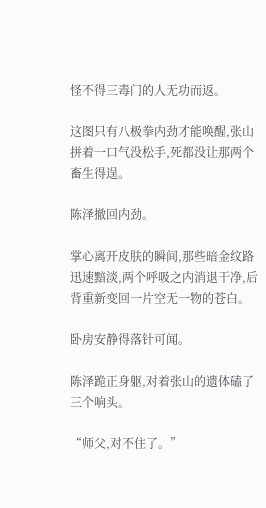怪不得三毒门的人无功而返。

这图只有八极拳内劲才能唤醒,张山拼着一口气没松手,死都没让那两个畜生得逞。

陈泽撤回内劲。

掌心离开皮肤的瞬间,那些暗金纹路迅速黯淡,两个呼吸之内消退干净,后背重新变回一片空无一物的苍白。

卧房安静得落针可闻。

陈泽跪正身躯,对着张山的遗体磕了三个响头。

“师父,对不住了。”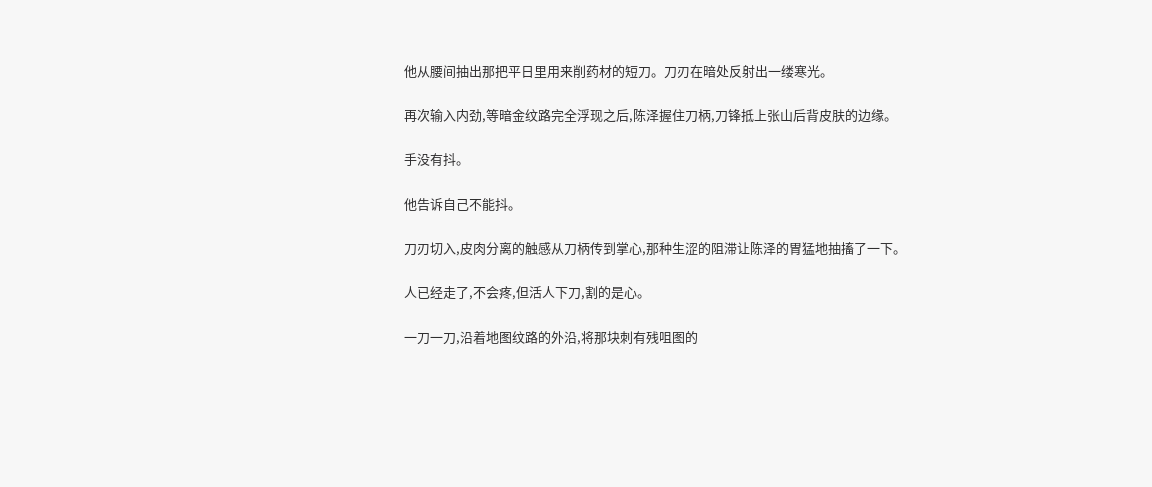他从腰间抽出那把平日里用来削药材的短刀。刀刃在暗处反射出一缕寒光。

再次输入内劲,等暗金纹路完全浮现之后,陈泽握住刀柄,刀锋抵上张山后背皮肤的边缘。

手没有抖。

他告诉自己不能抖。

刀刃切入,皮肉分离的触感从刀柄传到掌心,那种生涩的阻滞让陈泽的胃猛地抽搐了一下。

人已经走了,不会疼,但活人下刀,割的是心。

一刀一刀,沿着地图纹路的外沿,将那块刺有残咀图的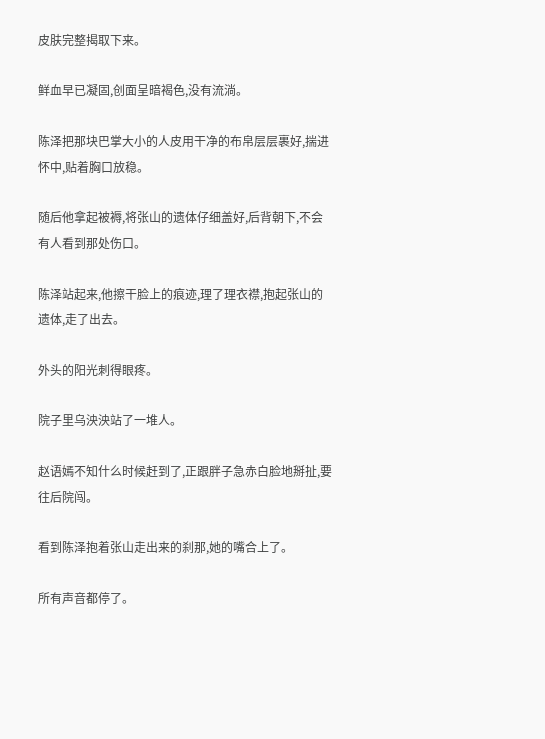皮肤完整揭取下来。

鲜血早已凝固,创面呈暗褐色,没有流淌。

陈泽把那块巴掌大小的人皮用干净的布帛层层裹好,揣进怀中,贴着胸口放稳。

随后他拿起被褥,将张山的遗体仔细盖好,后背朝下,不会有人看到那处伤口。

陈泽站起来,他擦干脸上的痕迹,理了理衣襟,抱起张山的遗体,走了出去。

外头的阳光刺得眼疼。

院子里乌泱泱站了一堆人。

赵语嫣不知什么时候赶到了,正跟胖子急赤白脸地掰扯,要往后院闯。

看到陈泽抱着张山走出来的刹那,她的嘴合上了。

所有声音都停了。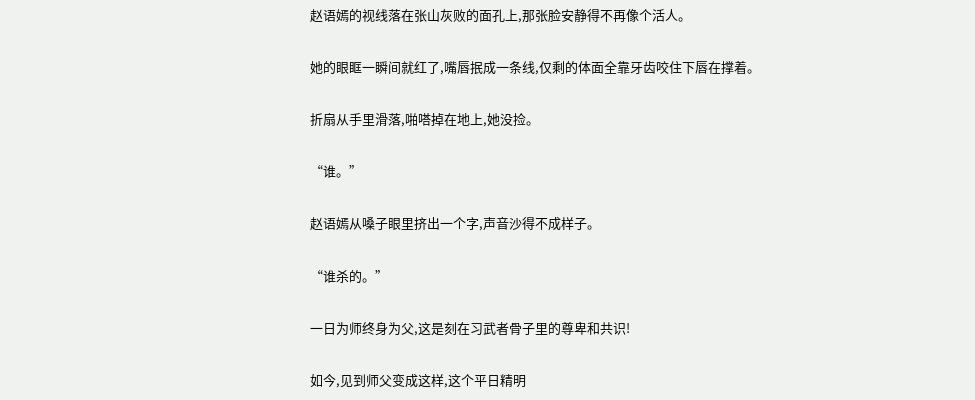赵语嫣的视线落在张山灰败的面孔上,那张脸安静得不再像个活人。

她的眼眶一瞬间就红了,嘴唇抿成一条线,仅剩的体面全靠牙齿咬住下唇在撑着。

折扇从手里滑落,啪嗒掉在地上,她没捡。

“谁。”

赵语嫣从嗓子眼里挤出一个字,声音沙得不成样子。

“谁杀的。”

一日为师终身为父,这是刻在习武者骨子里的尊卑和共识!

如今,见到师父变成这样,这个平日精明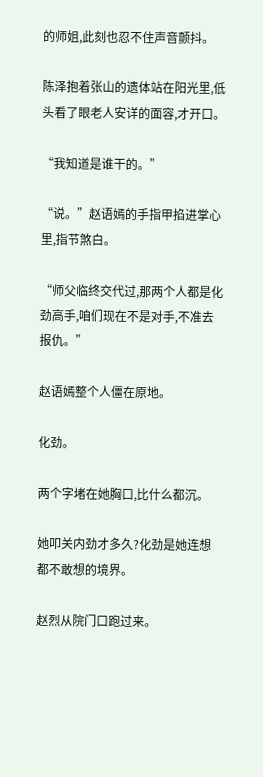的师姐,此刻也忍不住声音颤抖。

陈泽抱着张山的遗体站在阳光里,低头看了眼老人安详的面容,才开口。

“我知道是谁干的。”

“说。”赵语嫣的手指甲掐进掌心里,指节煞白。

“师父临终交代过,那两个人都是化劲高手,咱们现在不是对手,不准去报仇。”

赵语嫣整个人僵在原地。

化劲。

两个字堵在她胸口,比什么都沉。

她叩关内劲才多久?化劲是她连想都不敢想的境界。

赵烈从院门口跑过来。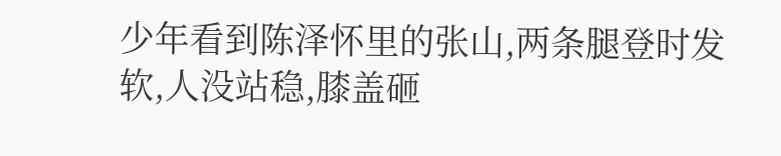少年看到陈泽怀里的张山,两条腿登时发软,人没站稳,膝盖砸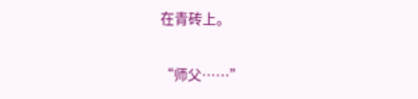在青砖上。

“师父……”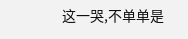这一哭,不单单是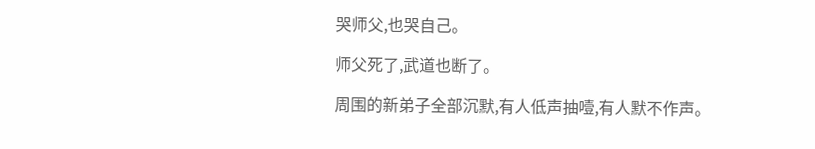哭师父,也哭自己。

师父死了,武道也断了。

周围的新弟子全部沉默,有人低声抽噎,有人默不作声。